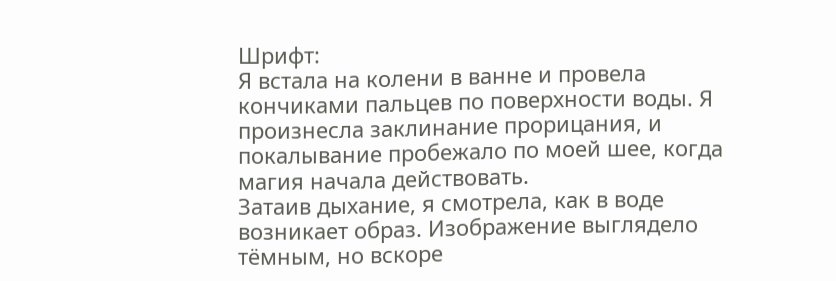Шрифт:
Я встала на колени в ванне и провела кончиками пальцев по поверхности воды. Я произнесла заклинание прорицания, и покалывание пробежало по моей шее, когда магия начала действовать.
Затаив дыхание, я смотрела, как в воде возникает образ. Изображение выглядело тёмным, но вскоре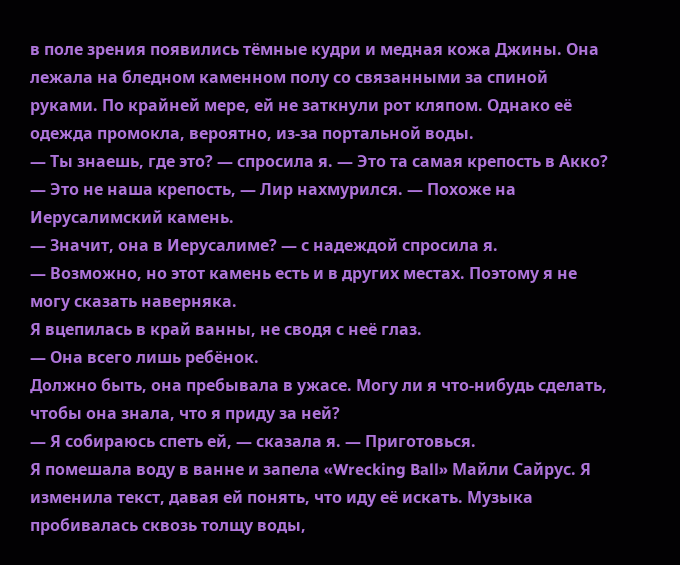в поле зрения появились тёмные кудри и медная кожа Джины. Она лежала на бледном каменном полу со связанными за спиной руками. По крайней мере, ей не заткнули рот кляпом. Однако её одежда промокла, вероятно, из-за портальной воды.
— Ты знаешь, где это? — спросила я. — Это та самая крепость в Акко?
— Это не наша крепость, — Лир нахмурился. — Похоже на Иерусалимский камень.
— Значит, она в Иерусалиме? — с надеждой спросила я.
— Возможно, но этот камень есть и в других местах. Поэтому я не могу сказать наверняка.
Я вцепилась в край ванны, не сводя с неё глаз.
— Она всего лишь ребёнок.
Должно быть, она пребывала в ужасе. Могу ли я что-нибудь сделать, чтобы она знала, что я приду за ней?
— Я собираюсь спеть ей, — сказала я. — Приготовься.
Я помешала воду в ванне и запела «Wrecking Ball» Майли Сайрус. Я изменила текст, давая ей понять, что иду её искать. Музыка пробивалась сквозь толщу воды,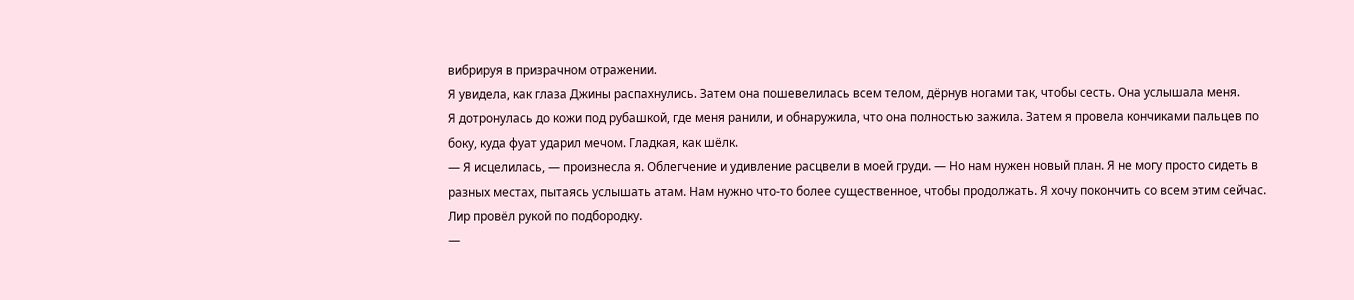вибрируя в призрачном отражении.
Я увидела, как глаза Джины распахнулись. Затем она пошевелилась всем телом, дёрнув ногами так, чтобы сесть. Она услышала меня.
Я дотронулась до кожи под рубашкой, где меня ранили, и обнаружила, что она полностью зажила. Затем я провела кончиками пальцев по боку, куда фуат ударил мечом. Гладкая, как шёлк.
— Я исцелилась, — произнесла я. Облегчение и удивление расцвели в моей груди. — Но нам нужен новый план. Я не могу просто сидеть в разных местах, пытаясь услышать атам. Нам нужно что-то более существенное, чтобы продолжать. Я хочу покончить со всем этим сейчас.
Лир провёл рукой по подбородку.
—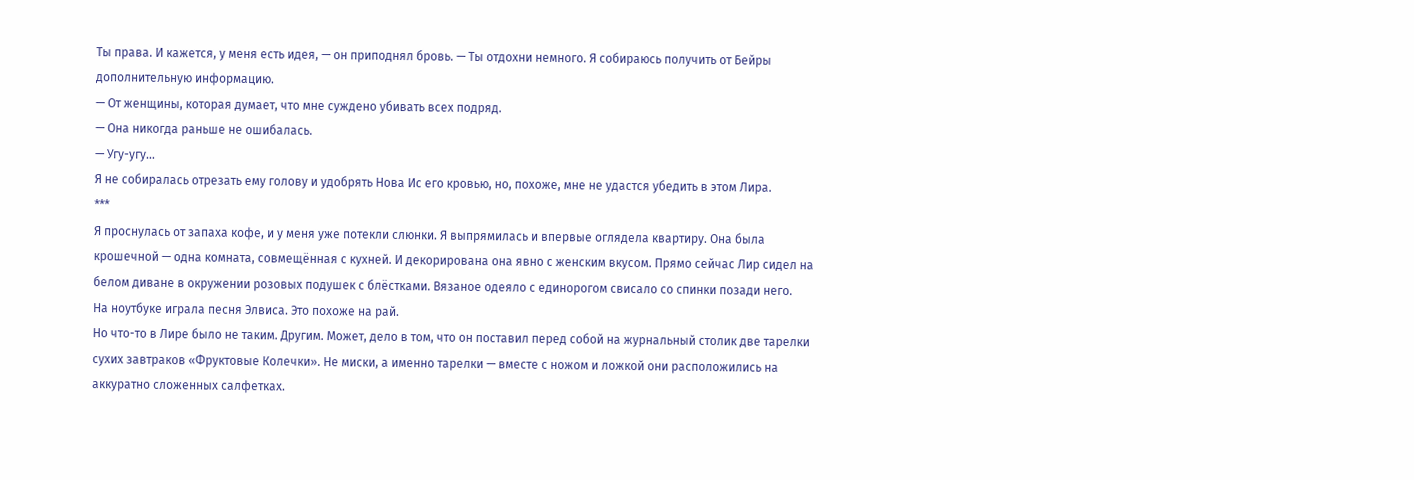Ты права. И кажется, у меня есть идея, — он приподнял бровь. — Ты отдохни немного. Я собираюсь получить от Бейры дополнительную информацию.
— От женщины, которая думает, что мне суждено убивать всех подряд.
— Она никогда раньше не ошибалась.
— Угу-угу…
Я не собиралась отрезать ему голову и удобрять Нова Ис его кровью, но, похоже, мне не удастся убедить в этом Лира.
***
Я проснулась от запаха кофе, и у меня уже потекли слюнки. Я выпрямилась и впервые оглядела квартиру. Она была крошечной — одна комната, совмещённая с кухней. И декорирована она явно с женским вкусом. Прямо сейчас Лир сидел на белом диване в окружении розовых подушек с блёстками. Вязаное одеяло с единорогом свисало со спинки позади него.
На ноутбуке играла песня Элвиса. Это похоже на рай.
Но что-то в Лире было не таким. Другим. Может, дело в том, что он поставил перед собой на журнальный столик две тарелки сухих завтраков «Фруктовые Колечки». Не миски, а именно тарелки — вместе с ножом и ложкой они расположились на аккуратно сложенных салфетках.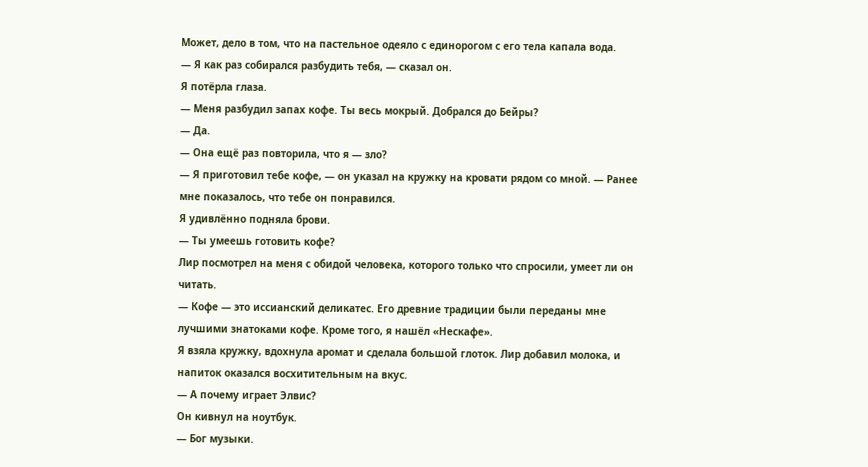Может, дело в том, что на пастельное одеяло с единорогом с его тела капала вода.
— Я как раз собирался разбудить тебя, — сказал он.
Я потёрла глаза.
— Меня разбудил запах кофе. Ты весь мокрый. Добрался до Бейры?
— Да.
— Она ещё раз повторила, что я — зло?
— Я приготовил тебе кофе, — он указал на кружку на кровати рядом со мной. — Ранее мне показалось, что тебе он понравился.
Я удивлённо подняла брови.
— Ты умеешь готовить кофе?
Лир посмотрел на меня с обидой человека, которого только что спросили, умеет ли он читать.
— Кофе — это иссианский деликатес. Его древние традиции были переданы мне лучшими знатоками кофе. Кроме того, я нашёл «Нескафе».
Я взяла кружку, вдохнула аромат и сделала большой глоток. Лир добавил молока, и напиток оказался восхитительным на вкус.
— А почему играет Элвис?
Он кивнул на ноутбук.
— Бог музыки.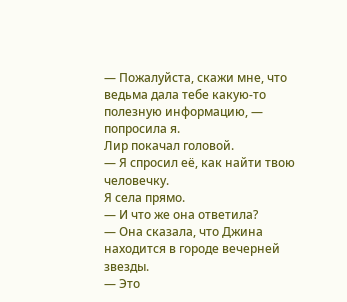— Пожалуйста, скажи мне, что ведьма дала тебе какую-то полезную информацию, — попросила я.
Лир покачал головой.
— Я спросил её, как найти твою человечку.
Я села прямо.
— И что же она ответила?
— Она сказала, что Джина находится в городе вечерней звезды.
— Это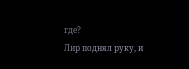где?
Лир поднял руку, и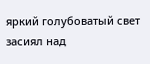яркий голубоватый свет засиял над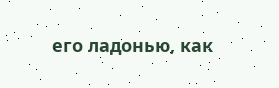его ладонью, как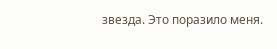звезда. Это поразило меня.